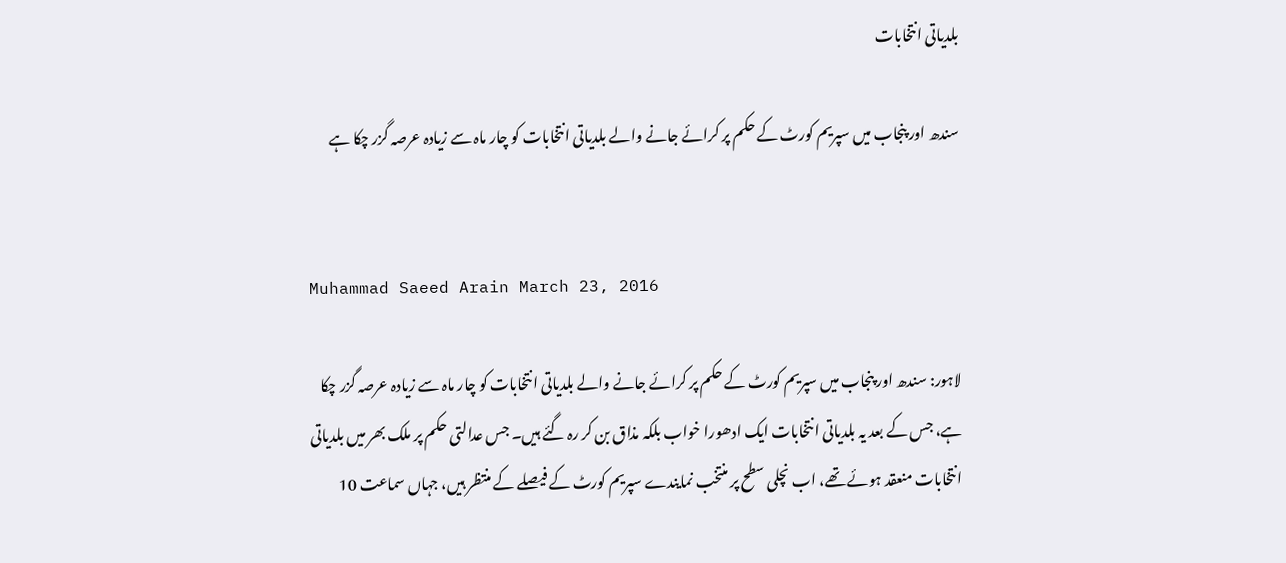بلدیاتی انتخابات

سندھ اور پنجاب میں سپریم کورٹ کے حکم پر کرائے جانے والے بلدیاتی انتخابات کو چار ماہ سے زیادہ عرصہ گزر چکا ہے


Muhammad Saeed Arain March 23, 2016

لاہور: سندھ اور پنجاب میں سپریم کورٹ کے حکم پر کرائے جانے والے بلدیاتی انتخابات کو چار ماہ سے زیادہ عرصہ گزر چکا ہے، جس کے بعد یہ بلدیاتی انتخابات ایک ادھورا خواب بلکہ مذاق بن کر رہ گئے ہیں۔ جس عدالتی حکم پر ملک بھر میں بلدیاتی انتخابات منعقد ہوئے تھے، اب نچلی سطح پر منتخب نمایندے سپریم کورٹ کے فیصلے کے منتظر ہیں، جہاں سماعت 10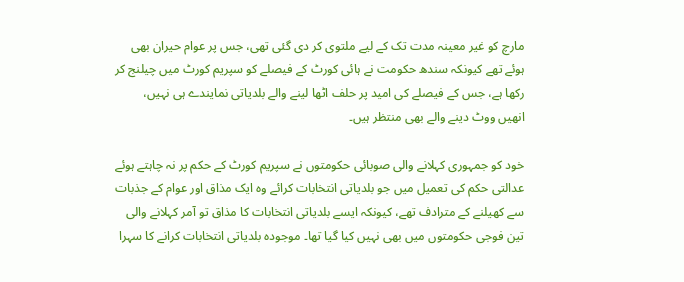مارچ کو غیر معینہ مدت تک کے لیے ملتوی کر دی گئی تھی، جس پر عوام حیران بھی ہوئے تھے کیونکہ سندھ حکومت نے ہائی کورٹ کے فیصلے کو سپریم کورٹ میں چیلنج کر رکھا ہے، جس کے فیصلے کی امید پر حلف اٹھا لینے والے بلدیاتی نمایندے ہی نہیں، انھیں ووٹ دینے والے بھی منتظر ہیں۔

خود کو جمہوری کہلانے والی صوبائی حکومتوں نے سپریم کورٹ کے حکم پر نہ چاہتے ہوئے عدالتی حکم کی تعمیل میں جو بلدیاتی انتخابات کرائے وہ ایک مذاق اور عوام کے جذبات سے کھیلنے کے مترادف تھے، کیونکہ ایسے بلدیاتی انتخابات کا مذاق تو آمر کہلانے والی تین فوجی حکومتوں میں بھی نہیں کیا گیا تھا۔ موجودہ بلدیاتی انتخابات کرانے کا سہرا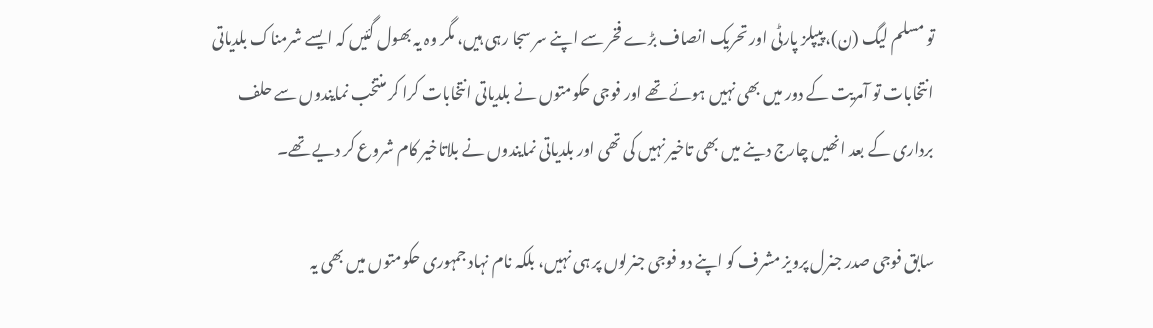تو مسلم لیگ (ن)، پیپلز پارٹی اور تحریک انصاف بڑے فخر سے اپنے سر سجا رہی ہیں، مگر وہ یہ بھول گئیں کہ ایسے شرمناک بلدیاتی انتخابات تو آمریت کے دور میں بھی نہیں ہوئے تھے اور فوجی حکومتوں نے بلدیاتی انتخابات کرا کر منتخب نمایندوں سے حلف برداری کے بعد انھیں چارج دینے میں بھی تاخیر نہیں کی تھی اور بلدیاتی نمایندوں نے بلاتاخیر کام شروع کر دیے تھے۔

سابق فوجی صدر جنرل پرویز مشرف کو اپنے دو فوجی جنرلوں پر ہی نہیں، بلکہ نام نہاد جمہوری حکومتوں میں بھی یہ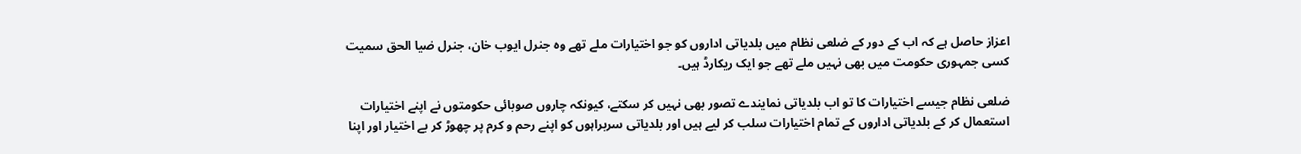اعزاز حاصل ہے کہ اب کے دور کے ضلعی نظام میں بلدیاتی اداروں کو جو اختیارات ملے تھے وہ جنرل ایوب خان، جنرل ضیا الحق سمیت کسی جمہوری حکومت میں بھی نہیں ملے تھے جو ایک ریکارڈ ہیں۔

ضلعی نظام جیسے اختیارات کا تو اب بلدیاتی نمایندے تصور بھی نہیں کر سکتے، کیونکہ چاروں صوبائی حکومتوں نے اپنے اختیارات استعمال کر کے بلدیاتی اداروں کے تمام اختیارات سلب کر لیے ہیں اور بلدیاتی سربراہوں کو اپنے رحم و کرم پر چھوڑ کر بے اختیار اور اپنا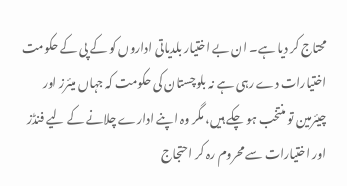محتاج کر دیا ہے۔ ان بے اختیار بلدیاتی اداروں کو کے پی کے حکومت اختیارات دے رہی ہے نہ بلوچستان کی حکومت کہ جہاں میئرز اور چیئرمین تو منتخب ہو چکے ہیں، مگر وہ اپنے ادارے چلانے کے لیے فنڈز اور اختیارات سے محروم رہ کر احتجاج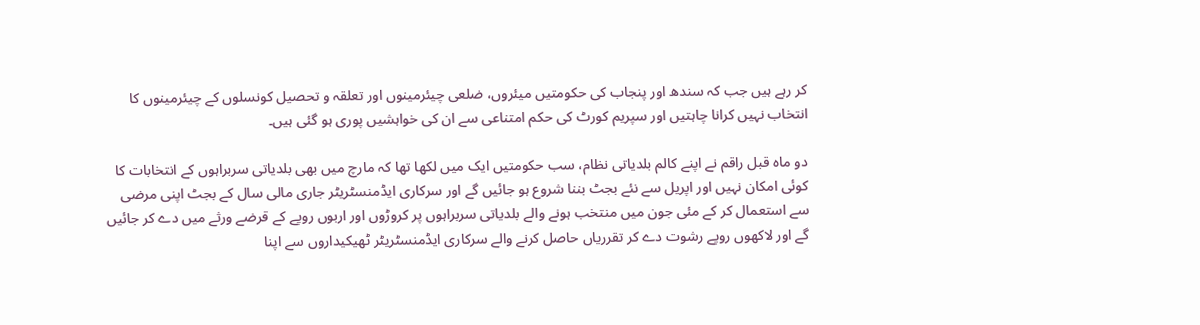کر رہے ہیں جب کہ سندھ اور پنجاب کی حکومتیں میئروں، ضلعی چیئرمینوں اور تعلقہ و تحصیل کونسلوں کے چیئرمینوں کا انتخاب نہیں کرانا چاہتیں اور سپریم کورٹ کی حکم امتناعی سے ان کی خواہشیں پوری ہو گئی ہیں۔

دو ماہ قبل راقم نے اپنے کالم بلدیاتی نظام، سب حکومتیں ایک میں لکھا تھا کہ مارچ میں بھی بلدیاتی سربراہوں کے انتخابات کا کوئی امکان نہیں اور اپریل سے نئے بجٹ بننا شروع ہو جائیں گے اور سرکاری ایڈمنسٹریٹر جاری مالی سال کے بجٹ اپنی مرضی سے استعمال کر کے مئی جون میں منتخب ہونے والے بلدیاتی سربراہوں پر کروڑوں اور اربوں روپے کے قرضے ورثے میں دے کر جائیں گے اور لاکھوں روپے رشوت دے کر تقرریاں حاصل کرنے والے سرکاری ایڈمنسٹریٹر ٹھیکیداروں سے اپنا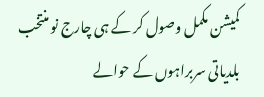کمیشن مکمل وصول کر کے ہی چارج نو منتخب بلدیاتی سربراہوں کے حوالے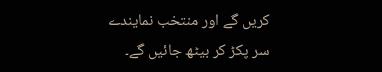کریں گے اور منتخب نمایندے سر پکڑ کر بیٹھ جائیں گے۔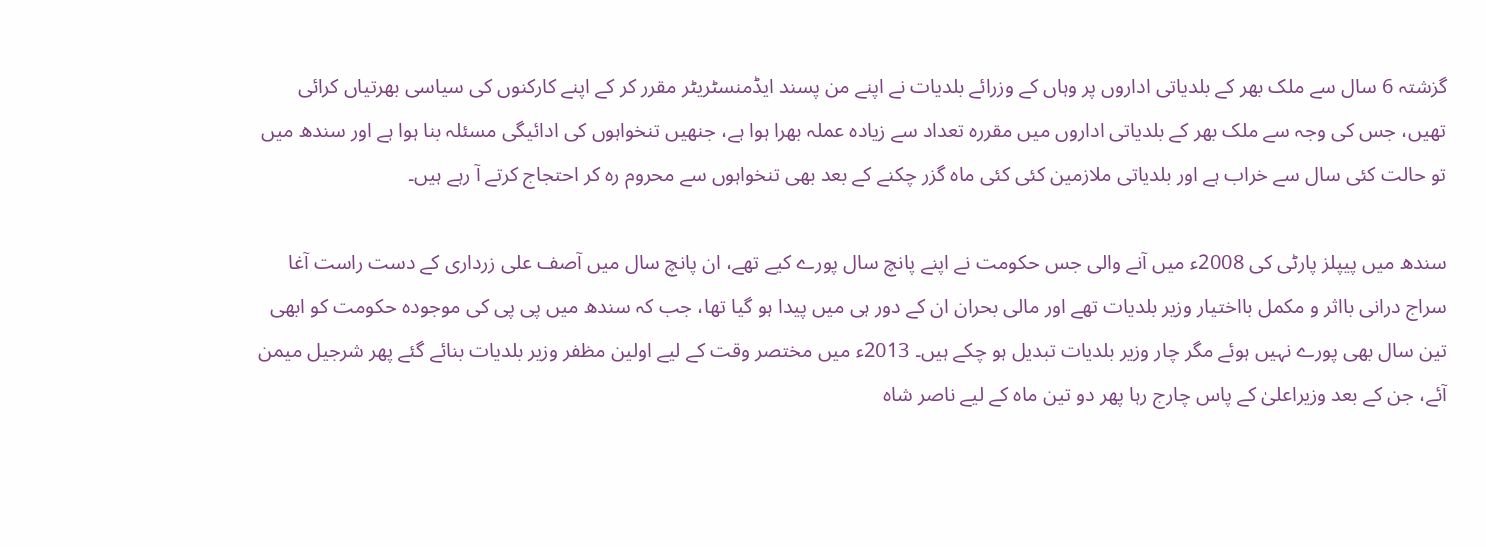گزشتہ 6 سال سے ملک بھر کے بلدیاتی اداروں پر وہاں کے وزرائے بلدیات نے اپنے من پسند ایڈمنسٹریٹر مقرر کر کے اپنے کارکنوں کی سیاسی بھرتیاں کرائی تھیں، جس کی وجہ سے ملک بھر کے بلدیاتی اداروں میں مقررہ تعداد سے زیادہ عملہ بھرا ہوا ہے، جنھیں تنخواہوں کی ادائیگی مسئلہ بنا ہوا ہے اور سندھ میں تو حالت کئی سال سے خراب ہے اور بلدیاتی ملازمین کئی کئی ماہ گزر چکنے کے بعد بھی تنخواہوں سے محروم رہ کر احتجاج کرتے آ رہے ہیں۔

سندھ میں پیپلز پارٹی کی 2008ء میں آنے والی جس حکومت نے اپنے پانچ سال پورے کیے تھے، ان پانچ سال میں آصف علی زرداری کے دست راست آغا سراج درانی بااثر و مکمل بااختیار وزیر بلدیات تھے اور مالی بحران ان کے دور ہی میں پیدا ہو گیا تھا، جب کہ سندھ میں پی پی کی موجودہ حکومت کو ابھی تین سال بھی پورے نہیں ہوئے مگر چار وزیر بلدیات تبدیل ہو چکے ہیں۔ 2013ء میں مختصر وقت کے لیے اولین مظفر وزیر بلدیات بنائے گئے پھر شرجیل میمن آئے، جن کے بعد وزیراعلیٰ کے پاس چارج رہا پھر دو تین ماہ کے لیے ناصر شاہ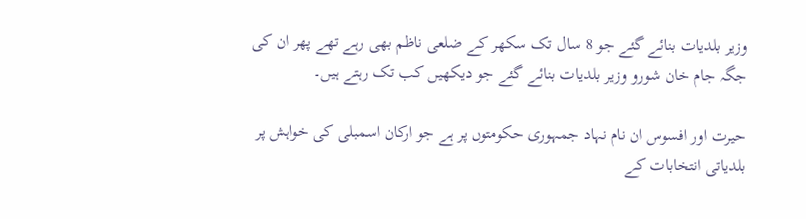وزیر بلدیات بنائے گئے جو 8 سال تک سکھر کے ضلعی ناظم بھی رہے تھے پھر ان کی جگہ جام خان شورو وزیر بلدیات بنائے گئے جو دیکھیں کب تک رہتے ہیں۔

حیرت اور افسوس ان نام نہاد جمہوری حکومتوں پر ہے جو ارکان اسمبلی کی خواہش پر بلدیاتی انتخابات کے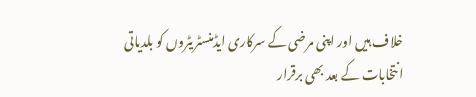خلاف ہیں اور اپنی مرضی کے سرکاری ایڈمنسٹریٹروں کو بلدیاتی انتخابات کے بعد بھی برقرار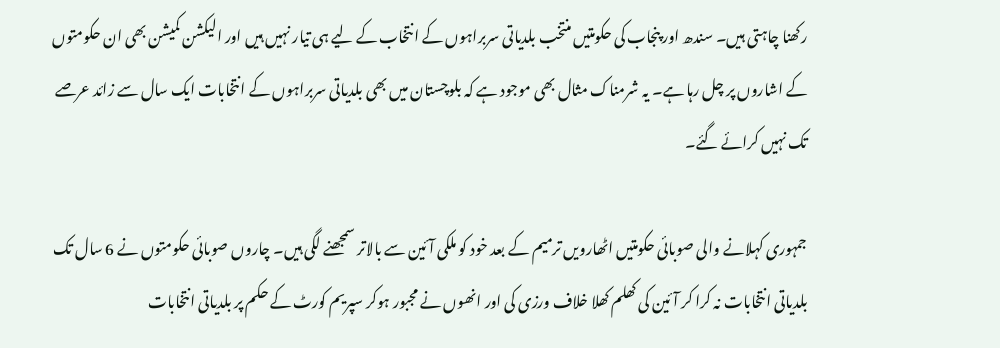رکھنا چاہتی ہیں۔ سندھ اور پنجاب کی حکومتیں منتخب بلدیاتی سربراہوں کے انتخاب کے لیے ہی تیار نہیں ہیں اور الیکشن کمیشن بھی ان حکومتوں کے اشاروں پر چل رہا ہے۔ یہ شرمناک مثال بھی موجود ہے کہ بلوچستان میں بھی بلدیاتی سربراہوں کے انتخابات ایک سال سے زائد عرصے تک نہیں کرائے گئے۔

جمہوری کہلانے والی صوبائی حکومتیں اٹھارویں ترمیم کے بعد خود کو ملکی آئین سے بالاتر سمجھنے لگی ہیں۔ چاروں صوبائی حکومتوں نے 6 سال تک بلدیاتی انتخابات نہ کرا کر آئین کی کھلم کھلا خلاف ورزی کی اور انھوں نے مجبور ہوکر سپریم کورٹ کے حکم پر بلدیاتی انتخابات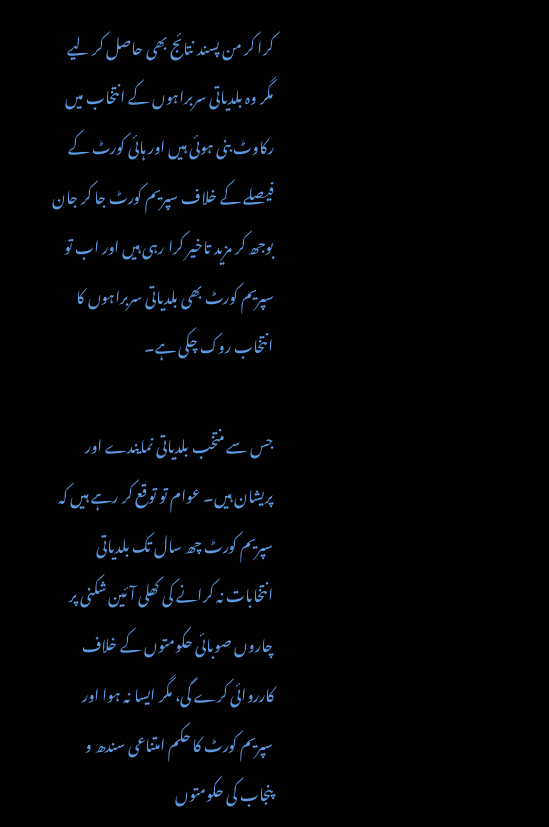کرا کر من پسند نتائج بھی حاصل کر لیے مگر وہ بلدیاتی سربراہوں کے انتخاب میں رکاوٹ بنی ہوئی ہیں اور ہائی کورٹ کے فیصلے کے خلاف سپریم کورٹ جا کر جان بوجھ کر مزید تاخیر کرا رہی ہیں اور اب تو سپریم کورٹ بھی بلدیاتی سربراہوں کا انتخاب روک چکی ہے۔

جس سے منتخب بلدیاتی نمایندے اور پریشان ہیں۔ عوام تو توقع کر رہے ہیں کہ سپریم کورٹ چھ سال تک بلدیاتی انتخابات نہ کرانے کی کھلی آئین شکنی پر چاروں صوبائی حکومتوں کے خلاف کارروائی کرے گی، مگر ایسا نہ ہوا اور سپریم کورٹ کا حکم امتناعی سندھ و پنجاب کی حکومتوں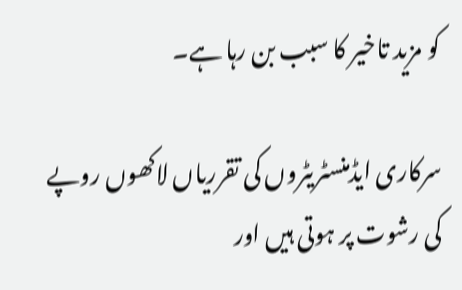کو مزید تاخیر کا سبب بن رہا ہے۔

سرکاری ایڈمنسٹریٹروں کی تقرریاں لاکھوں روپے کی رشوت پر ہوتی ہیں اور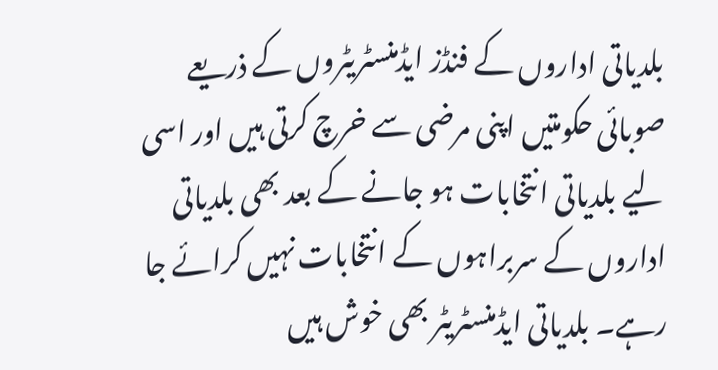بلدیاتی اداروں کے فنڈز ایڈمنسٹریٹروں کے ذریعے صوبائی حکومتیں اپنی مرضی سے خرچ کرتی ہیں اور اسی لیے بلدیاتی انتخابات ہو جانے کے بعد بھی بلدیاتی اداروں کے سربراہوں کے انتخابات نہیں کرائے جا رہے۔ بلدیاتی ایڈمنسٹریٹر بھی خوش ہیں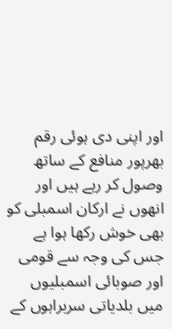اور اپنی دی ہوئی رقم بھرپور منافع کے ساتھ وصول کر رہے ہیں اور انھوں نے ارکان اسمبلی کو بھی خوش رکھا ہوا ہے جس کی وجہ سے قومی اور صوبائی اسمبلیوں میں بلدیاتی سربراہوں کے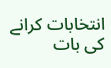انتخابات کرانے کی بات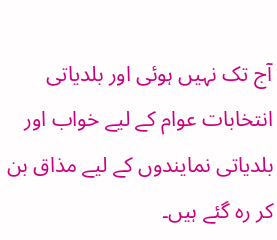آج تک نہیں ہوئی اور بلدیاتی انتخابات عوام کے لیے خواب اور بلدیاتی نمایندوں کے لیے مذاق بن کر رہ گئے ہیں۔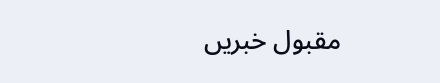مقبول خبریں